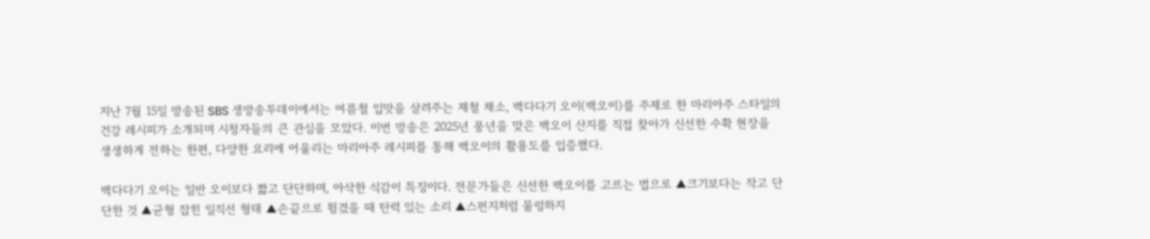지난 7월 15일 방송된 SBS 생방송투데이에서는 여름철 입맛을 살려주는 제철 채소, 백다다기 오이(백오이)를 주제로 한 마리아주 스타일의 건강 레시피가 소개되며 시청자들의 큰 관심을 모았다. 이번 방송은 2025년 풍년을 맞은 백오이 산지를 직접 찾아가 신선한 수확 현장을 생생하게 전하는 한편, 다양한 요리에 어울리는 마리아주 레시피를 통해 백오이의 활용도를 입증했다.

백다다기 오이는 일반 오이보다 짧고 단단하며, 아삭한 식감이 특징이다. 전문가들은 신선한 백오이를 고르는 법으로 ▲크기보다는 작고 단단한 것 ▲균형 잡힌 일직선 형태 ▲손끝으로 튕겼을 때 탄력 있는 소리 ▲스펀지처럼 물렁하지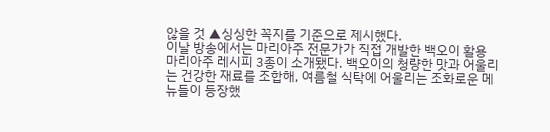않을 것 ▲싱싱한 꼭지를 기준으로 제시했다.
이날 방송에서는 마리아주 전문가가 직접 개발한 백오이 활용 마리아주 레시피 3종이 소개됐다. 백오이의 청량한 맛과 어울리는 건강한 재료를 조합해, 여름철 식탁에 어울리는 조화로운 메뉴들이 등장했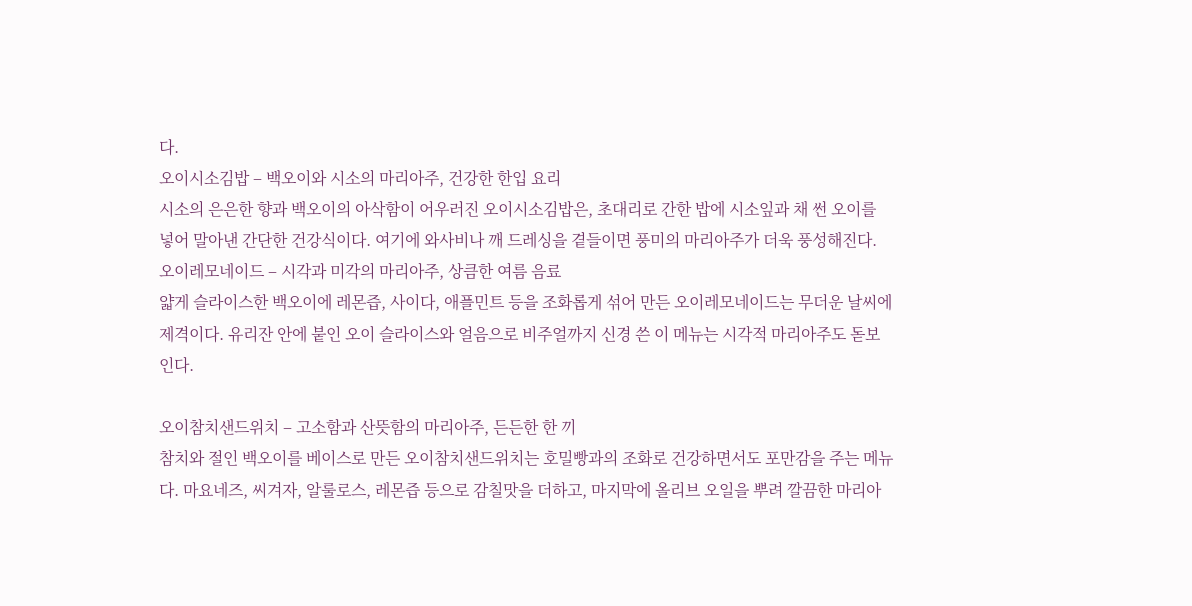다.
오이시소김밥 – 백오이와 시소의 마리아주, 건강한 한입 요리
시소의 은은한 향과 백오이의 아삭함이 어우러진 오이시소김밥은, 초대리로 간한 밥에 시소잎과 채 썬 오이를 넣어 말아낸 간단한 건강식이다. 여기에 와사비나 깨 드레싱을 곁들이면 풍미의 마리아주가 더욱 풍성해진다.
오이레모네이드 – 시각과 미각의 마리아주, 상큼한 여름 음료
얇게 슬라이스한 백오이에 레몬즙, 사이다, 애플민트 등을 조화롭게 섞어 만든 오이레모네이드는 무더운 날씨에 제격이다. 유리잔 안에 붙인 오이 슬라이스와 얼음으로 비주얼까지 신경 쓴 이 메뉴는 시각적 마리아주도 돋보인다.

오이참치샌드위치 – 고소함과 산뜻함의 마리아주, 든든한 한 끼
참치와 절인 백오이를 베이스로 만든 오이참치샌드위치는 호밀빵과의 조화로 건강하면서도 포만감을 주는 메뉴다. 마요네즈, 씨겨자, 알룰로스, 레몬즙 등으로 감칠맛을 더하고, 마지막에 올리브 오일을 뿌려 깔끔한 마리아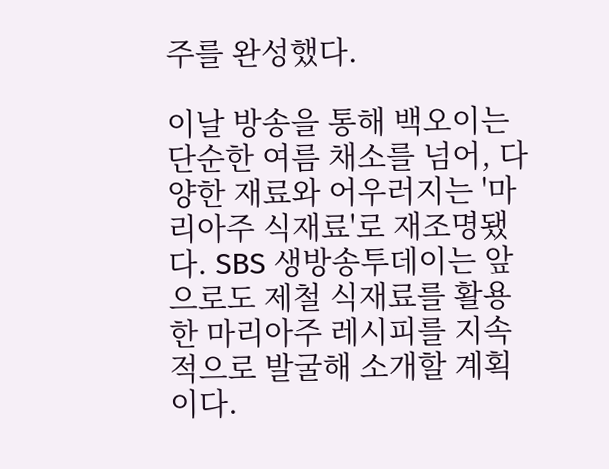주를 완성했다.

이날 방송을 통해 백오이는 단순한 여름 채소를 넘어, 다양한 재료와 어우러지는 '마리아주 식재료'로 재조명됐다. SBS 생방송투데이는 앞으로도 제철 식재료를 활용한 마리아주 레시피를 지속적으로 발굴해 소개할 계획이다.